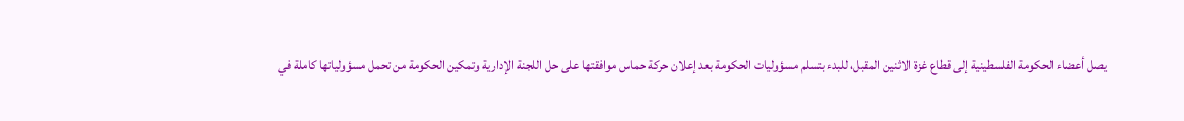يصل أعضاء الحكومة الفلسطينية إلى قطاع غزة الاثنين المقبل، للبدء بتسلم مسؤوليات الحكومة بعد إعلان حركة حماس موافقتها على حل اللجنة الإدارية وتمكين الحكومة من تحمل مسؤولياتها كاملة في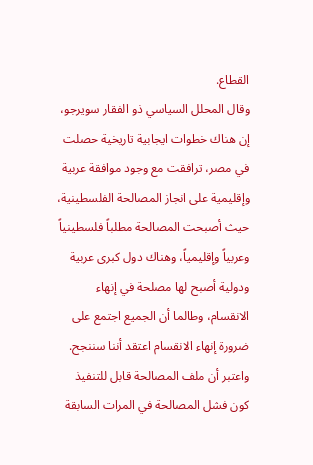القطاع.
وقال المحلل السياسي ذو الفقار سويرجو، إن هناك خطوات ايجابية تاريخية حصلت في مصر، ترافقت مع وجود موافقة عربية وإقليمية على انجاز المصالحة الفلسطينية، حيث أصبحت المصالحة مطلباً فلسطينياً وعربياً وإقليمياً، وهناك دول كبرى عربية ودولية أصبح لها مصلحة في إنهاء الانقسام، وطالما أن الجميع اجتمع على ضرورة إنهاء الانقسام اعتقد أننا سننجح.
واعتبر أن ملف المصالحة قابل للتنفيذ كون فشل المصالحة في المرات السابقة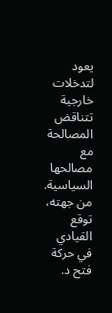يعود لتدخلات خارجية تتناقض المصالحة مع مصالحها السياسية.
من جهته، توقع القيادي في حركة فتح د.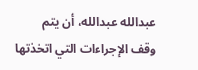عبدالله عبدالله، أن يتم وقف الإجراءات التي اتخذتها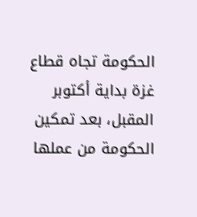الحكومة تجاه قطاع غزة بداية أكتوبر المقبل، بعد تمكين الحكومة من عملها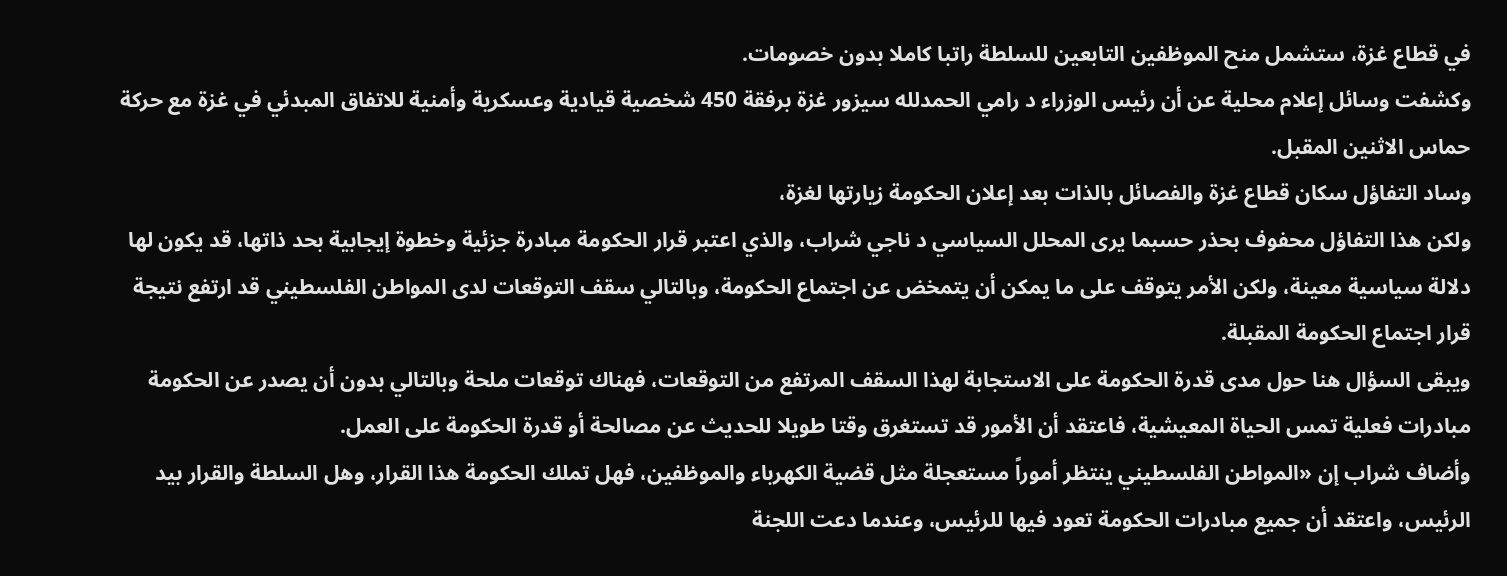في قطاع غزة، ستشمل منح الموظفين التابعين للسلطة راتبا كاملا بدون خصومات.
وكشفت وسائل إعلام محلية عن أن رئيس الوزراء د رامي الحمدلله سيزور غزة برفقة 450 شخصية قيادية وعسكرية وأمنية للاتفاق المبدئي في غزة مع حركة حماس الاثنين المقبل.
وساد التفاؤل سكان قطاع غزة والفصائل بالذات بعد إعلان الحكومة زيارتها لغزة،
ولكن هذا التفاؤل محفوف بحذر حسبما يرى المحلل السياسي د ناجي شراب، والذي اعتبر قرار الحكومة مبادرة جزئية وخطوة إيجابية بحد ذاتها، قد يكون لها دلالة سياسية معينة، ولكن الأمر يتوقف على ما يمكن أن يتمخض عن اجتماع الحكومة، وبالتالي سقف التوقعات لدى المواطن الفلسطيني قد ارتفع نتيجة قرار اجتماع الحكومة المقبلة.
ويبقى السؤال هنا حول مدى قدرة الحكومة على الاستجابة لهذا السقف المرتفع من التوقعات، فهناك توقعات ملحة وبالتالي بدون أن يصدر عن الحكومة مبادرات فعلية تمس الحياة المعيشية، فاعتقد أن الأمور قد تستغرق وقتا طويلا للحديث عن مصالحة أو قدرة الحكومة على العمل.
وأضاف شراب إن «المواطن الفلسطيني ينتظر أموراً مستعجلة مثل قضية الكهرباء والموظفين، فهل تملك الحكومة هذا القرار، وهل السلطة والقرار بيد الرئيس، واعتقد أن جميع مبادرات الحكومة تعود فيها للرئيس، وعندما دعت اللجنة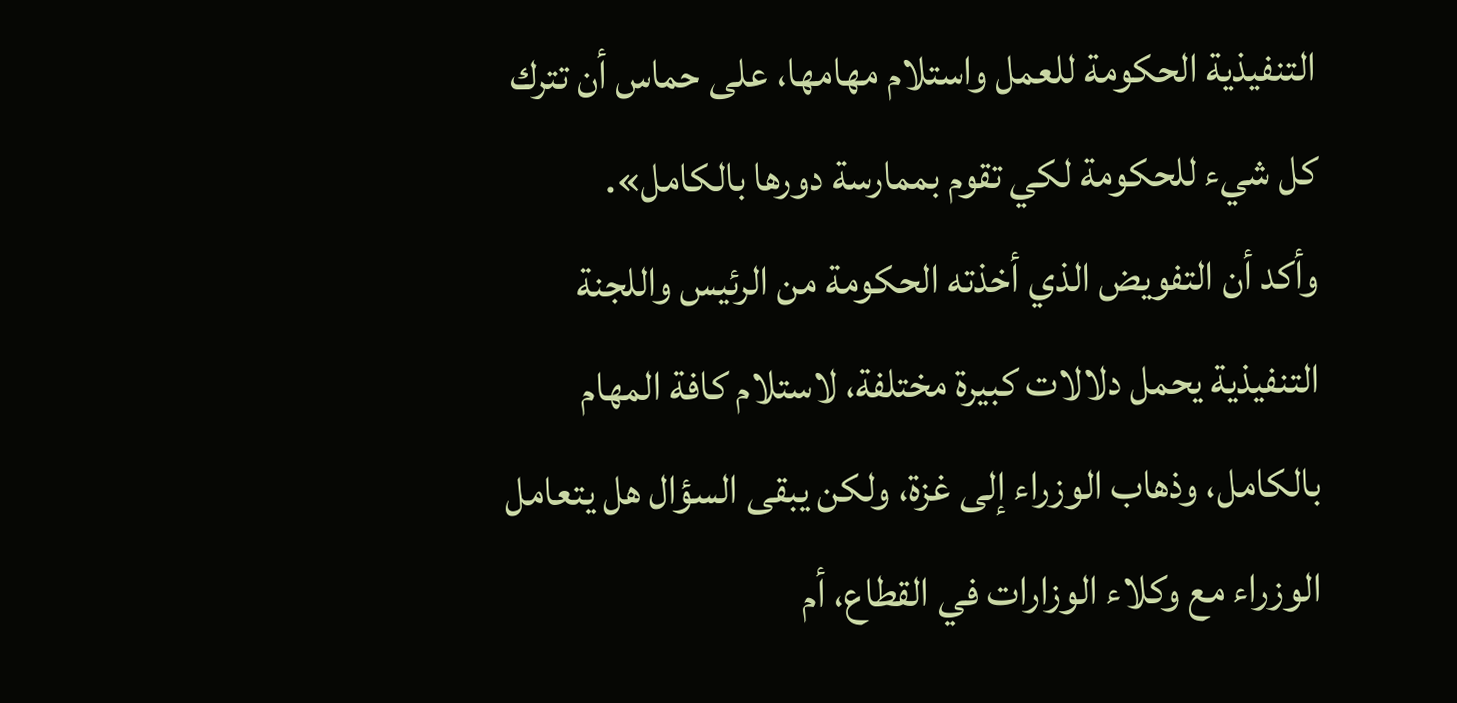التنفيذية الحكومة للعمل واستلام مهامها، على حماس أن تترك كل شيء للحكومة لكي تقوم بممارسة دورها بالكامل».
وأكد أن التفويض الذي أخذته الحكومة من الرئيس واللجنة التنفيذية يحمل دلالات كبيرة مختلفة، لاستلام كافة المهام بالكامل، وذهاب الوزراء إلى غزة، ولكن يبقى السؤال هل يتعامل الوزراء مع وكلاء الوزارات في القطاع، أم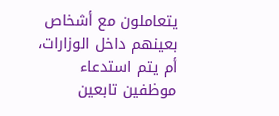يتعاملون مع أشخاص بعينهم داخل الوزارات، أم يتم استدعاء موظفين تابعين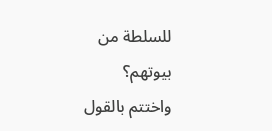للسلطة من بيوتهم؟
واختتم بالقول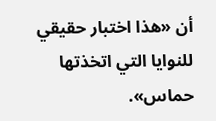أن «هذا اختبار حقيقي للنوايا التي اتخذتها حماس».